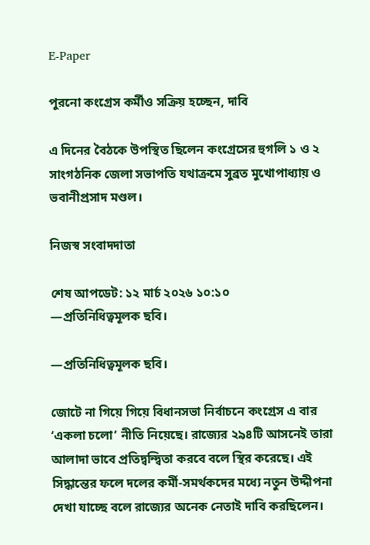E-Paper

পুরনো কংগ্রেস কর্মীও সক্রিয় হচ্ছেন, দাবি

এ দিনের বৈঠকে উপস্থিত ছিলেন কংগ্রেসের হুগলি ১ ও ২ সাংগঠনিক জেলা সভাপতি যথাক্রমে সুব্রত মুখোপাধ্যায় ও ভবানীপ্রসাদ মণ্ডল।

নিজস্ব সংবাদদাতা

শেষ আপডেট: ১২ মার্চ ২০২৬ ১০:১০
—প্রতিনিধিত্বমূলক ছবি।

—প্রতিনিধিত্বমূলক ছবি।

জোটে না গিয়ে গিয়ে বিধানসভা নির্বাচনে কংগ্রেস এ বার ‘একলা চলো’ নীতি নিয়েছে। রাজ্যের ২৯৪টি আসনেই তারা আলাদা ভাবে প্রতিদ্বন্দ্বিতা করবে বলে স্থির করেছে। এই সিদ্ধান্তের ফলে দলের কর্মী-সমর্থকদের মধ্যে নতুন উদ্দীপনা দেখা যাচ্ছে বলে রাজ্যের অনেক নেতাই দাবি করছিলেন।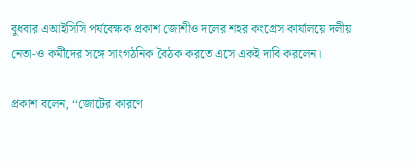বুধবার এআইসিসি পর্যবেক্ষক প্রকাশ জোশীও দলের শহর কংগ্রেস কার্যালয়ে দলীয় নেতা-ও কর্মীদের সঙ্গে সাংগঠনিক বৈঠক করতে এসে একই দাবি করলেন।

প্রকাশ বলেন, ‘‘জোটের কারণে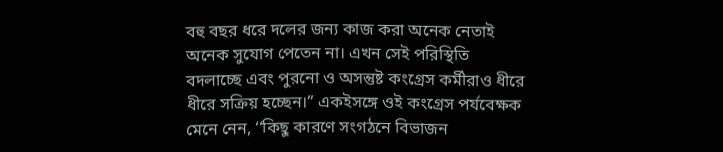বহু বছর ধরে দলের জন্য কাজ করা অনেক নেতাই অনেক সুযোগ পেতেন না। এখন সেই পরিস্থিতি বদলাচ্ছে এবং পুরনো ও অসন্তুষ্ট কংগ্রেস কর্মীরাও ধীরে ধীরে সক্রিয় হচ্ছেন।’’ একইসঙ্গে ওই কংগ্রেস পর্যবেক্ষক মেনে নেন, ‘‘কিছু কারণে সংগঠনে বিভাজন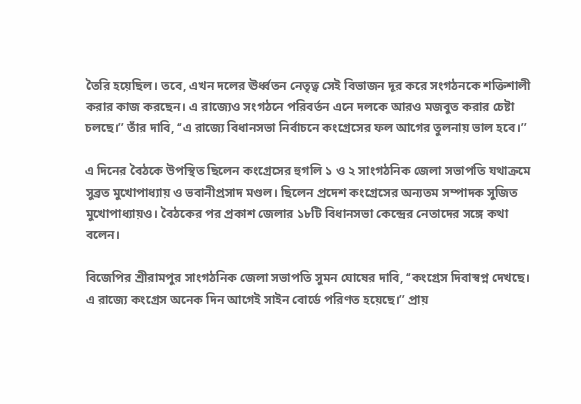তৈরি হয়েছিল। তবে, এখন দলের ঊর্ধ্বতন নেতৃত্ব সেই বিভাজন দূর করে সংগঠনকে শক্তিশালী করার কাজ করছেন। এ রাজ্যেও সংগঠনে পরিবর্তন এনে দলকে আরও মজবুত করার চেষ্টা চলছে।’’ তাঁর দাবি, ‘‘এ রাজ্যে বিধানসভা নির্বাচনে কংগ্রেসের ফল আগের তুলনায় ভাল হবে।’’

এ দিনের বৈঠকে উপস্থিত ছিলেন কংগ্রেসের হুগলি ১ ও ২ সাংগঠনিক জেলা সভাপতি যথাক্রমে সুব্রত মুখোপাধ্যায় ও ভবানীপ্রসাদ মণ্ডল। ছিলেন প্রদেশ কংগ্রেসের অন্যতম সম্পাদক সুজিত মুখোপাধ্যায়ও। বৈঠকের পর প্রকাশ জেলার ১৮টি বিধানসভা কেন্দ্রের নেতাদের সঙ্গে কথা বলেন।

বিজেপির শ্রীরামপুর সাংগঠনিক জেলা সভাপতি সুমন ঘোষের দাবি, ‘‘কংগ্রেস দিবাস্বপ্ন দেখছে। এ রাজ্যে কংগ্রেস অনেক দিন আগেই সাইন বোর্ডে পরিণত হয়েছে।’’ প্রায়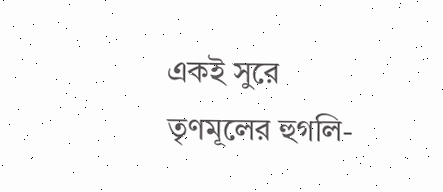একই সুরে তৃণমূলের হুগলি-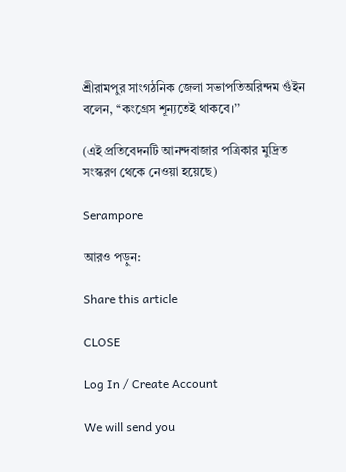শ্রীরামপুর সাংগঠনিক জেলা সভাপতিঅরিন্দম গুঁইন বলেন, ‘‘কংগ্রেস শূন্যতেই থাকবে।’’

(এই প্রতিবেদনটি আনন্দবাজার পত্রিকার মুদ্রিত সংস্করণ থেকে নেওয়া হয়েছে)

Serampore

আরও পড়ুন:

Share this article

CLOSE

Log In / Create Account

We will send you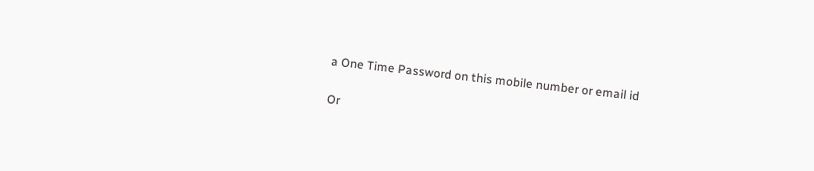a One Time Password on this mobile number or email id

Or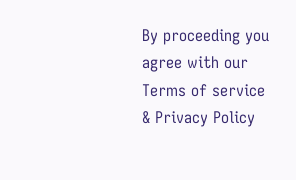By proceeding you agree with our Terms of service & Privacy Policy